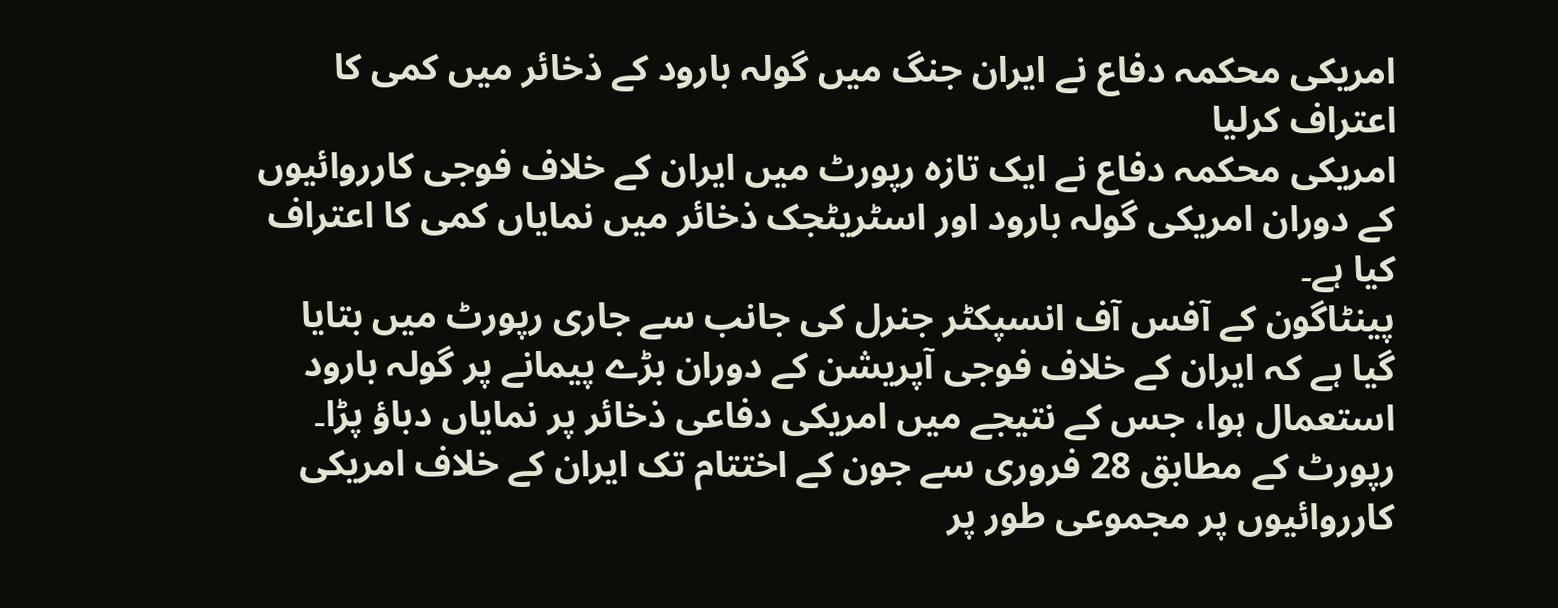امریکی محکمہ دفاع نے ایران جنگ میں گولہ بارود کے ذخائر میں کمی کا اعتراف کرلیا
امریکی محکمہ دفاع نے ایک تازہ رپورٹ میں ایران کے خلاف فوجی کارروائیوں کے دوران امریکی گولہ بارود اور اسٹریٹجک ذخائر میں نمایاں کمی کا اعتراف کیا ہے۔
پینٹاگون کے آفس آف انسپکٹر جنرل کی جانب سے جاری رپورٹ میں بتایا گیا ہے کہ ایران کے خلاف فوجی آپریشن کے دوران بڑے پیمانے پر گولہ بارود استعمال ہوا، جس کے نتیجے میں امریکی دفاعی ذخائر پر نمایاں دباؤ پڑا۔
رپورٹ کے مطابق 28 فروری سے جون کے اختتام تک ایران کے خلاف امریکی کارروائیوں پر مجموعی طور پر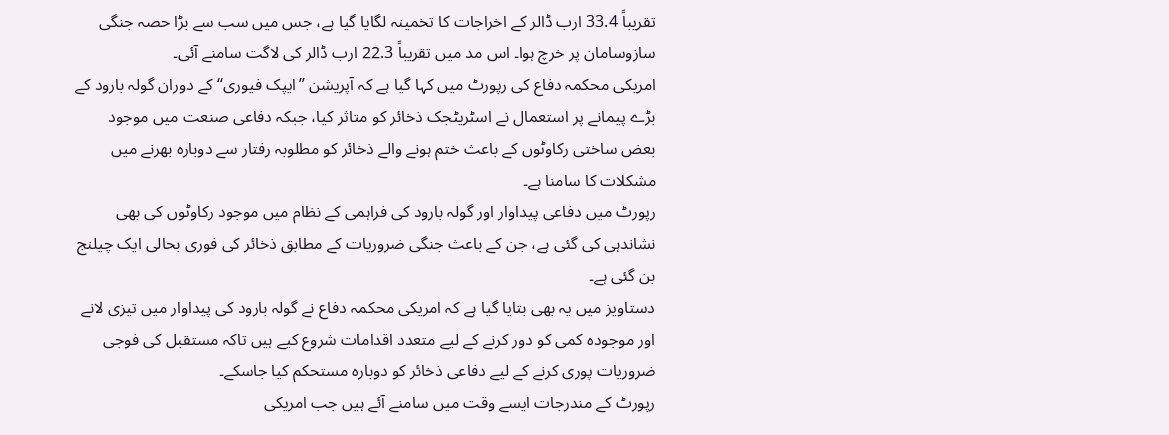تقریباً 33.4 ارب ڈالر کے اخراجات کا تخمینہ لگایا گیا ہے، جس میں سب سے بڑا حصہ جنگی سازوسامان پر خرچ ہوا۔ اس مد میں تقریباً 22.3 ارب ڈالر کی لاگت سامنے آئی۔
امریکی محکمہ دفاع کی رپورٹ میں کہا گیا ہے کہ آپریشن ’’ایپک فیوری‘‘ کے دوران گولہ بارود کے بڑے پیمانے پر استعمال نے اسٹریٹجک ذخائر کو متاثر کیا، جبکہ دفاعی صنعت میں موجود بعض ساختی رکاوٹوں کے باعث ختم ہونے والے ذخائر کو مطلوبہ رفتار سے دوبارہ بھرنے میں مشکلات کا سامنا ہے۔
رپورٹ میں دفاعی پیداوار اور گولہ بارود کی فراہمی کے نظام میں موجود رکاوٹوں کی بھی نشاندہی کی گئی ہے، جن کے باعث جنگی ضروریات کے مطابق ذخائر کی فوری بحالی ایک چیلنج بن گئی ہے۔
دستاویز میں یہ بھی بتایا گیا ہے کہ امریکی محکمہ دفاع نے گولہ بارود کی پیداوار میں تیزی لانے اور موجودہ کمی کو دور کرنے کے لیے متعدد اقدامات شروع کیے ہیں تاکہ مستقبل کی فوجی ضروریات پوری کرنے کے لیے دفاعی ذخائر کو دوبارہ مستحکم کیا جاسکے۔
رپورٹ کے مندرجات ایسے وقت میں سامنے آئے ہیں جب امریکی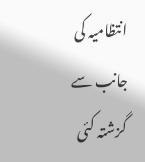انتظامیہ کی جانب سے گزشتہ کئی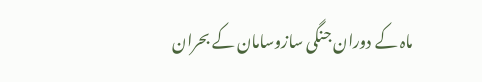ماہ کے دوران جنگی سازوسامان کے بحران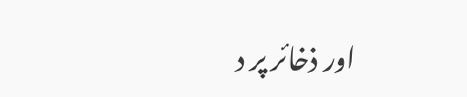اور ذخائر پر د